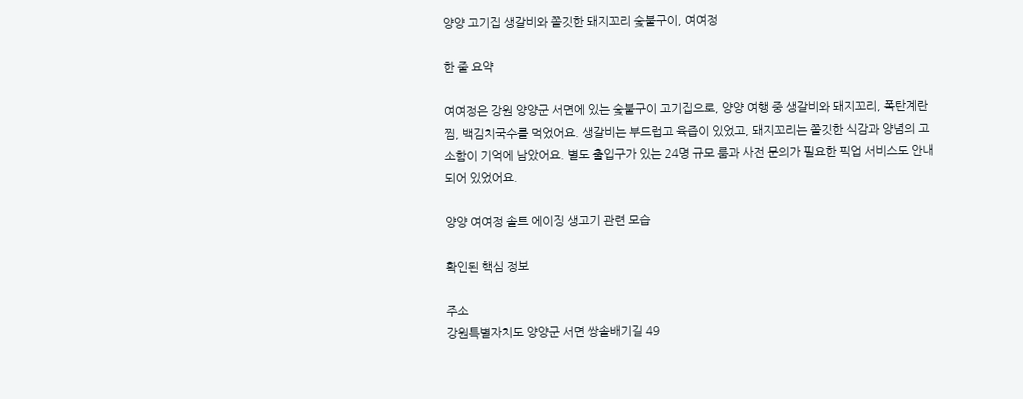양양 고기집 생갈비와 쫄깃한 돼지꼬리 숯불구이, 여여정

한 줄 요약

여여정은 강원 양양군 서면에 있는 숯불구이 고기집으로, 양양 여행 중 생갈비와 돼지꼬리, 폭탄계란찜, 백김치국수를 먹었어요. 생갈비는 부드럽고 육즙이 있었고, 돼지꼬리는 쫄깃한 식감과 양념의 고소함이 기억에 남았어요. 별도 출입구가 있는 24명 규모 룸과 사전 문의가 필요한 픽업 서비스도 안내되어 있었어요.

양양 여여정 솔트 에이징 생고기 관련 모습

확인된 핵심 정보

주소
강원특별자치도 양양군 서면 쌍솔배기길 49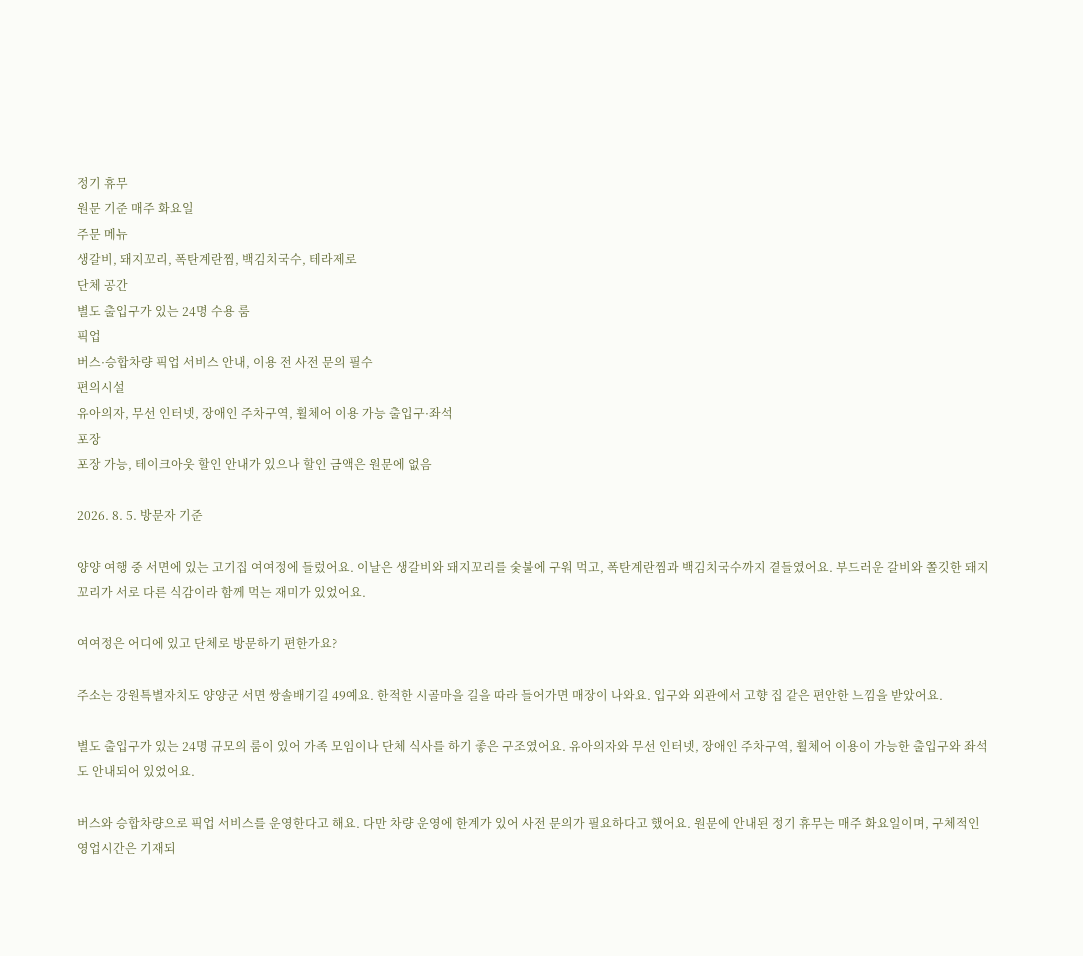정기 휴무
원문 기준 매주 화요일
주문 메뉴
생갈비, 돼지꼬리, 폭탄계란찜, 백김치국수, 테라제로
단체 공간
별도 출입구가 있는 24명 수용 룸
픽업
버스·승합차량 픽업 서비스 안내, 이용 전 사전 문의 필수
편의시설
유아의자, 무선 인터넷, 장애인 주차구역, 휠체어 이용 가능 출입구·좌석
포장
포장 가능, 테이크아웃 할인 안내가 있으나 할인 금액은 원문에 없음

2026. 8. 5. 방문자 기준

양양 여행 중 서면에 있는 고기집 여여정에 들렀어요. 이날은 생갈비와 돼지꼬리를 숯불에 구워 먹고, 폭탄계란찜과 백김치국수까지 곁들였어요. 부드러운 갈비와 쫄깃한 돼지꼬리가 서로 다른 식감이라 함께 먹는 재미가 있었어요.

여여정은 어디에 있고 단체로 방문하기 편한가요?

주소는 강원특별자치도 양양군 서면 쌍솔배기길 49예요. 한적한 시골마을 길을 따라 들어가면 매장이 나와요. 입구와 외관에서 고향 집 같은 편안한 느낌을 받았어요.

별도 출입구가 있는 24명 규모의 룸이 있어 가족 모임이나 단체 식사를 하기 좋은 구조였어요. 유아의자와 무선 인터넷, 장애인 주차구역, 휠체어 이용이 가능한 출입구와 좌석도 안내되어 있었어요.

버스와 승합차량으로 픽업 서비스를 운영한다고 해요. 다만 차량 운영에 한계가 있어 사전 문의가 필요하다고 했어요. 원문에 안내된 정기 휴무는 매주 화요일이며, 구체적인 영업시간은 기재되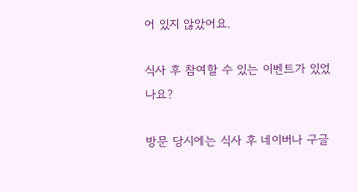어 있지 않았어요.

식사 후 참여할 수 있는 이벤트가 있었나요?

방문 당시에는 식사 후 네이버나 구글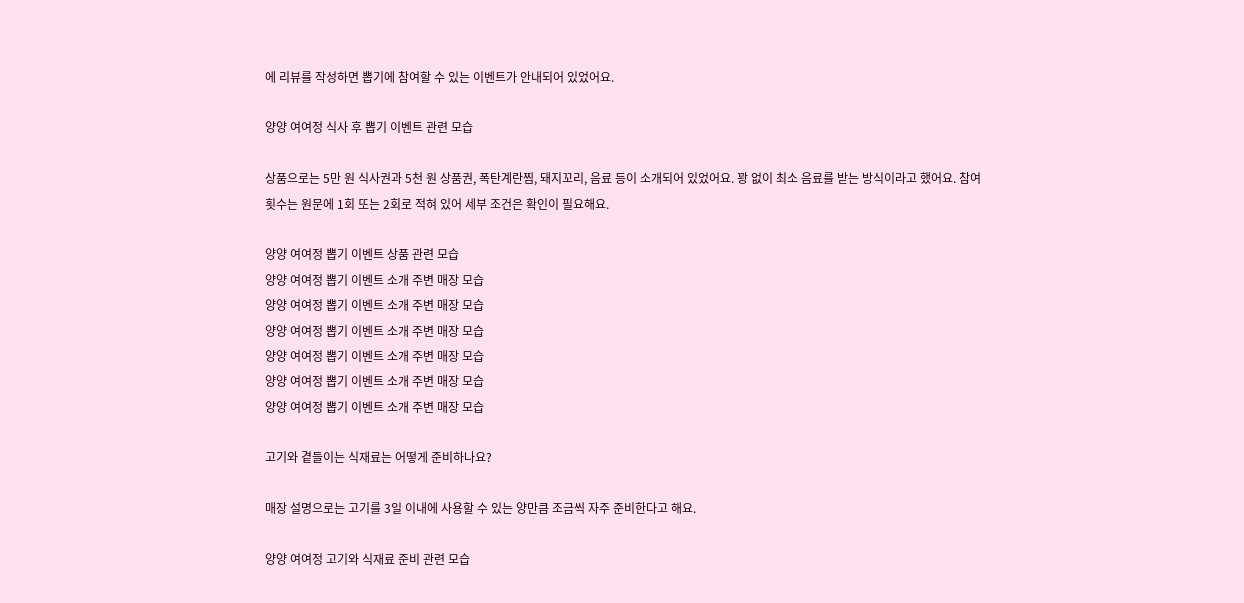에 리뷰를 작성하면 뽑기에 참여할 수 있는 이벤트가 안내되어 있었어요.

양양 여여정 식사 후 뽑기 이벤트 관련 모습

상품으로는 5만 원 식사권과 5천 원 상품권, 폭탄계란찜, 돼지꼬리, 음료 등이 소개되어 있었어요. 꽝 없이 최소 음료를 받는 방식이라고 했어요. 참여 횟수는 원문에 1회 또는 2회로 적혀 있어 세부 조건은 확인이 필요해요.

양양 여여정 뽑기 이벤트 상품 관련 모습
양양 여여정 뽑기 이벤트 소개 주변 매장 모습
양양 여여정 뽑기 이벤트 소개 주변 매장 모습
양양 여여정 뽑기 이벤트 소개 주변 매장 모습
양양 여여정 뽑기 이벤트 소개 주변 매장 모습
양양 여여정 뽑기 이벤트 소개 주변 매장 모습
양양 여여정 뽑기 이벤트 소개 주변 매장 모습

고기와 곁들이는 식재료는 어떻게 준비하나요?

매장 설명으로는 고기를 3일 이내에 사용할 수 있는 양만큼 조금씩 자주 준비한다고 해요.

양양 여여정 고기와 식재료 준비 관련 모습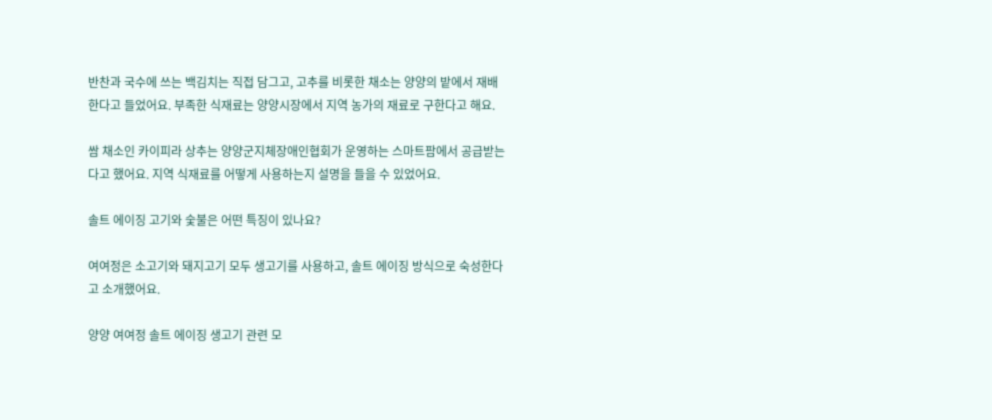반찬과 국수에 쓰는 백김치는 직접 담그고, 고추를 비롯한 채소는 양양의 밭에서 재배한다고 들었어요. 부족한 식재료는 양양시장에서 지역 농가의 재료로 구한다고 해요.

쌈 채소인 카이피라 상추는 양양군지체장애인협회가 운영하는 스마트팜에서 공급받는다고 했어요. 지역 식재료를 어떻게 사용하는지 설명을 들을 수 있었어요.

솔트 에이징 고기와 숯불은 어떤 특징이 있나요?

여여정은 소고기와 돼지고기 모두 생고기를 사용하고, 솔트 에이징 방식으로 숙성한다고 소개했어요.

양양 여여정 솔트 에이징 생고기 관련 모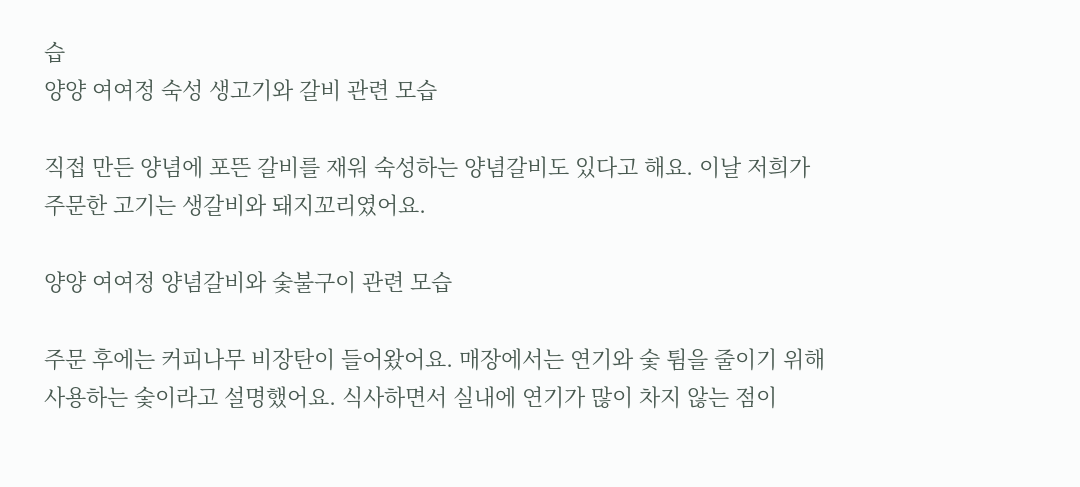습
양양 여여정 숙성 생고기와 갈비 관련 모습

직접 만든 양념에 포뜬 갈비를 재워 숙성하는 양념갈비도 있다고 해요. 이날 저희가 주문한 고기는 생갈비와 돼지꼬리였어요.

양양 여여정 양념갈비와 숯불구이 관련 모습

주문 후에는 커피나무 비장탄이 들어왔어요. 매장에서는 연기와 숯 튐을 줄이기 위해 사용하는 숯이라고 설명했어요. 식사하면서 실내에 연기가 많이 차지 않는 점이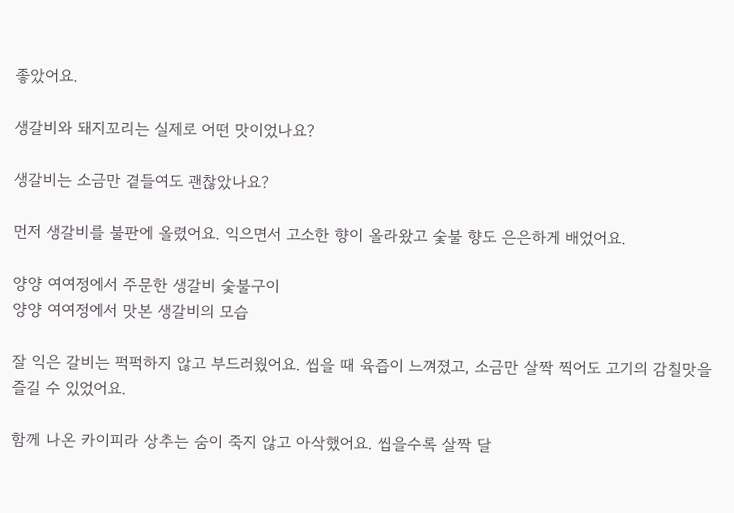좋았어요.

생갈비와 돼지꼬리는 실제로 어떤 맛이었나요?

생갈비는 소금만 곁들여도 괜찮았나요?

먼저 생갈비를 불판에 올렸어요. 익으면서 고소한 향이 올라왔고 숯불 향도 은은하게 배었어요.

양양 여여정에서 주문한 생갈비 숯불구이
양양 여여정에서 맛본 생갈비의 모습

잘 익은 갈비는 퍽퍽하지 않고 부드러웠어요. 씹을 때 육즙이 느껴졌고, 소금만 살짝 찍어도 고기의 감칠맛을 즐길 수 있었어요.

함께 나온 카이피라 상추는 숨이 죽지 않고 아삭했어요. 씹을수록 살짝 달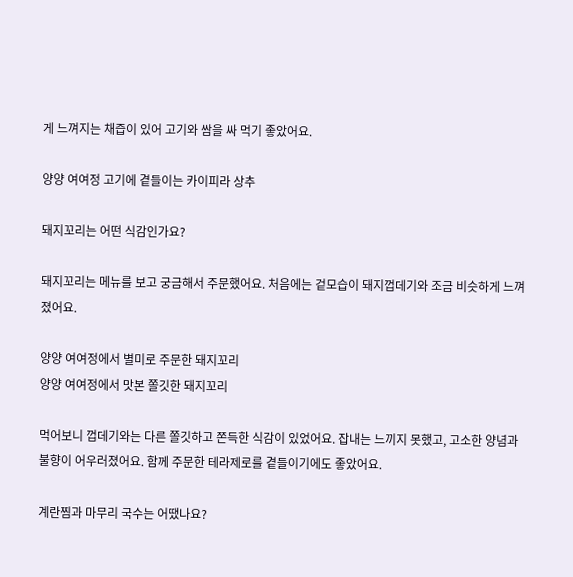게 느껴지는 채즙이 있어 고기와 쌈을 싸 먹기 좋았어요.

양양 여여정 고기에 곁들이는 카이피라 상추

돼지꼬리는 어떤 식감인가요?

돼지꼬리는 메뉴를 보고 궁금해서 주문했어요. 처음에는 겉모습이 돼지껍데기와 조금 비슷하게 느껴졌어요.

양양 여여정에서 별미로 주문한 돼지꼬리
양양 여여정에서 맛본 쫄깃한 돼지꼬리

먹어보니 껍데기와는 다른 쫄깃하고 쫀득한 식감이 있었어요. 잡내는 느끼지 못했고, 고소한 양념과 불향이 어우러졌어요. 함께 주문한 테라제로를 곁들이기에도 좋았어요.

계란찜과 마무리 국수는 어땠나요?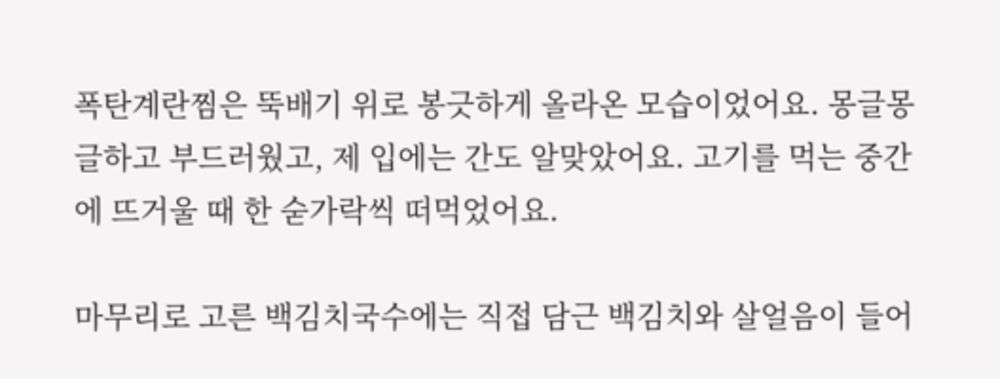폭탄계란찜은 뚝배기 위로 봉긋하게 올라온 모습이었어요. 몽글몽글하고 부드러웠고, 제 입에는 간도 알맞았어요. 고기를 먹는 중간에 뜨거울 때 한 숟가락씩 떠먹었어요.

마무리로 고른 백김치국수에는 직접 담근 백김치와 살얼음이 들어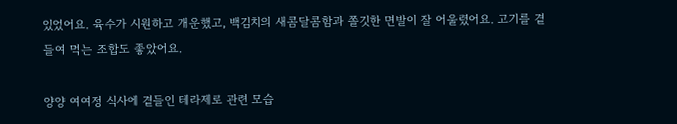있었어요. 육수가 시원하고 개운했고, 백김치의 새콤달콤함과 쫄깃한 면발이 잘 어울렸어요. 고기를 곁들여 먹는 조합도 좋았어요.

양양 여여정 식사에 곁들인 테라제로 관련 모습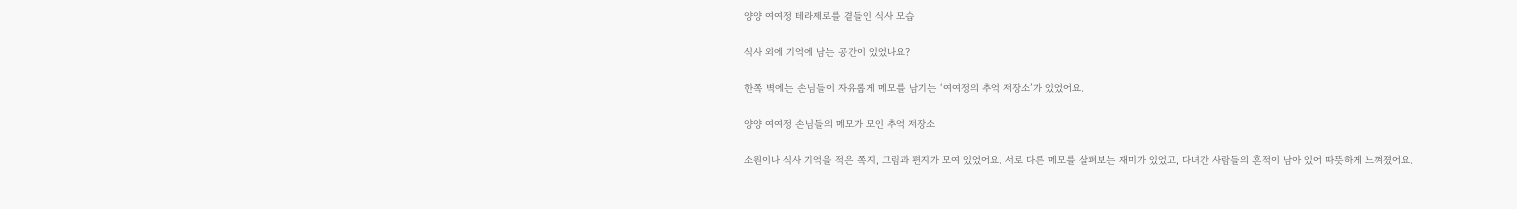양양 여여정 테라제로를 곁들인 식사 모습

식사 외에 기억에 남는 공간이 있었나요?

한쪽 벽에는 손님들이 자유롭게 메모를 남기는 ‘여여정의 추억 저장소’가 있었어요.

양양 여여정 손님들의 메모가 모인 추억 저장소

소원이나 식사 기억을 적은 쪽지, 그림과 편지가 모여 있었어요. 서로 다른 메모를 살펴보는 재미가 있었고, 다녀간 사람들의 흔적이 남아 있어 따뜻하게 느껴졌어요.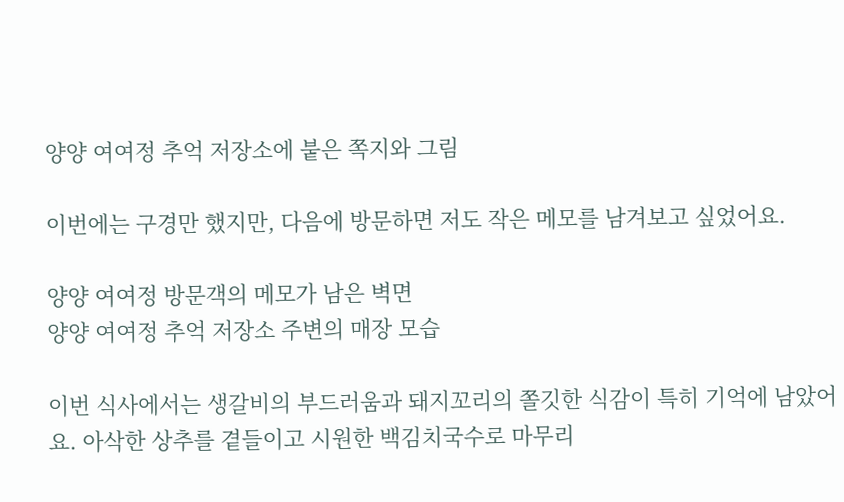양양 여여정 추억 저장소에 붙은 쪽지와 그림

이번에는 구경만 했지만, 다음에 방문하면 저도 작은 메모를 남겨보고 싶었어요.

양양 여여정 방문객의 메모가 남은 벽면
양양 여여정 추억 저장소 주변의 매장 모습

이번 식사에서는 생갈비의 부드러움과 돼지꼬리의 쫄깃한 식감이 특히 기억에 남았어요. 아삭한 상추를 곁들이고 시원한 백김치국수로 마무리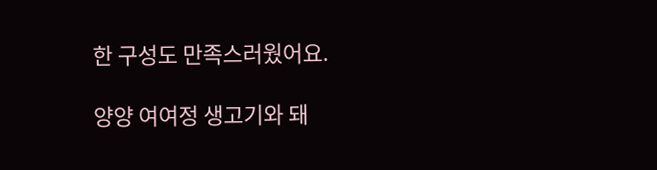한 구성도 만족스러웠어요.

양양 여여정 생고기와 돼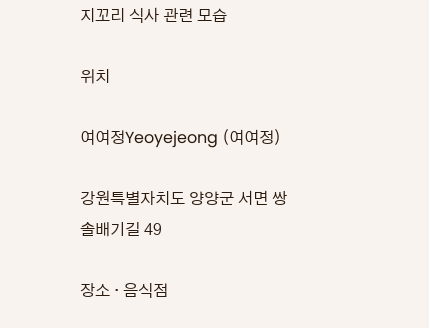지꼬리 식사 관련 모습

위치

여여정Yeoyejeong (여여정)

강원특별자치도 양양군 서면 쌍솔배기길 49

장소 · 음식점